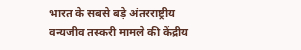भारत के सबसे बड़े अंतरराष्ट्रीय वन्यजीव तस्करी मामले की केंद्रीय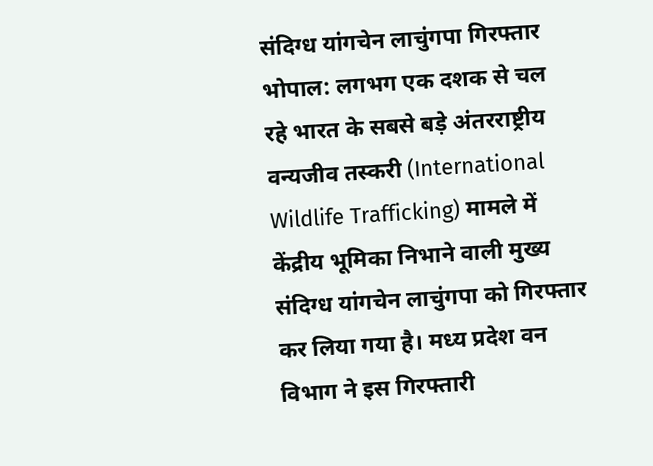संदिग्ध यांगचेन लाचुंगपा गिरफ्तार
भोपाल: लगभग एक दशक से चल रहे भारत के सबसे बड़े अंतरराष्ट्रीय वन्यजीव तस्करी (International Wildlife Trafficking) मामले में केंद्रीय भूमिका निभाने वाली मुख्य संदिग्ध यांगचेन लाचुंगपा को गिरफ्तार कर लिया गया है। मध्य प्रदेश वन विभाग ने इस गिरफ्तारी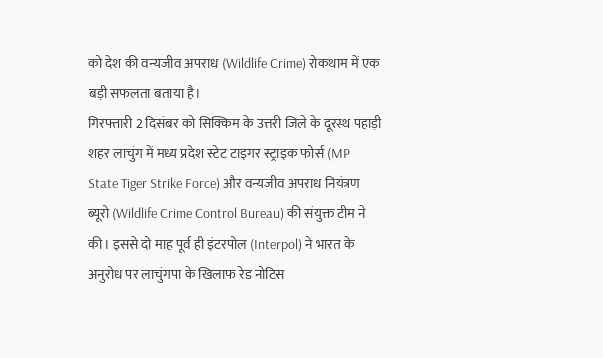को देश की वन्यजीव अपराध (Wildlife Crime) रोकथाम में एक बड़ी सफलता बताया है।
गिरफ्तारी 2 दिसंबर को सिक्किम के उत्तरी जिले के दूरस्थ पहाड़ी शहर लाचुंग में मध्य प्रदेश स्टेट टाइगर स्ट्राइक फोर्स (MP State Tiger Strike Force) और वन्यजीव अपराध नियंत्रण ब्यूरो (Wildlife Crime Control Bureau) की संयुक्त टीम ने की। इससे दो माह पूर्व ही इंटरपोल (Interpol) ने भारत के अनुरोध पर लाचुंगपा के खिलाफ रेड नोटिस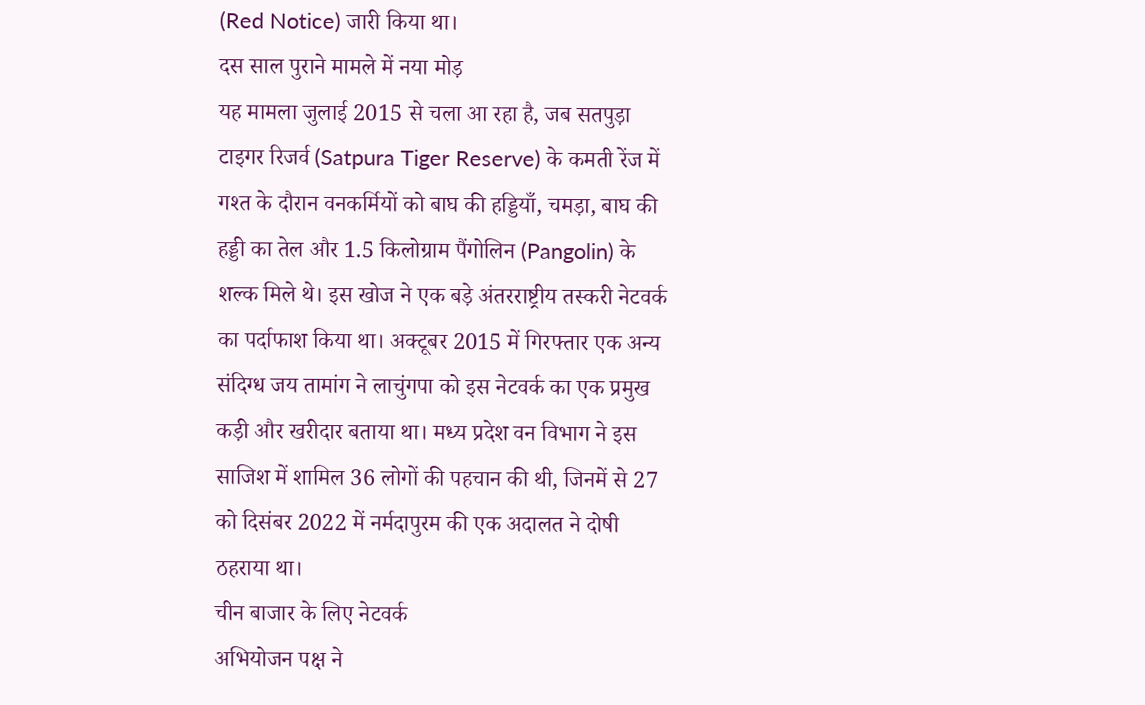(Red Notice) जारी किया था।
दस साल पुराने मामले में नया मोड़
यह मामला जुलाई 2015 से चला आ रहा है, जब सतपुड़ा टाइगर रिजर्व (Satpura Tiger Reserve) के कमती रेंज में गश्त के दौरान वनकर्मियों को बाघ की हड्डियाँ, चमड़ा, बाघ की हड्डी का तेल और 1.5 किलोग्राम पैंगोलिन (Pangolin) के शल्क मिले थे। इस खोज ने एक बड़े अंतरराष्ट्रीय तस्करी नेटवर्क का पर्दाफाश किया था। अक्टूबर 2015 में गिरफ्तार एक अन्य संदिग्ध जय तामांग ने लाचुंगपा को इस नेटवर्क का एक प्रमुख कड़ी और खरीदार बताया था। मध्य प्रदेश वन विभाग ने इस साजिश में शामिल 36 लोगों की पहचान की थी, जिनमें से 27 को दिसंबर 2022 में नर्मदापुरम की एक अदालत ने दोषी ठहराया था।
चीन बाजार के लिए नेटवर्क
अभियोजन पक्ष ने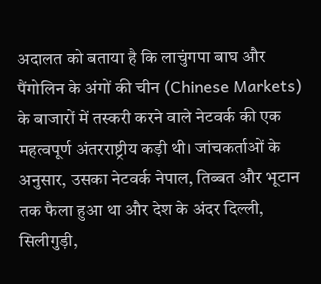अदालत को बताया है कि लाचुंगपा बाघ और पैंगोलिन के अंगों की चीन (Chinese Markets) के बाजारों में तस्करी करने वाले नेटवर्क की एक महत्वपूर्ण अंतरराष्ट्रीय कड़ी थी। जांचकर्ताओं के अनुसार, उसका नेटवर्क नेपाल, तिब्बत और भूटान तक फैला हुआ था और देश के अंदर दिल्ली, सिलीगुड़ी,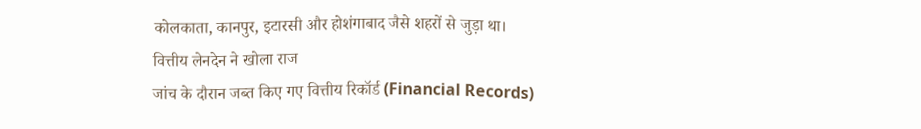कोलकाता, कानपुर, इटारसी और होशंगाबाद जैसे शहरों से जुड़ा था।
वित्तीय लेनदेन ने खोला राज
जांच के दौरान जब्त किए गए वित्तीय रिकॉर्ड (Financial Records)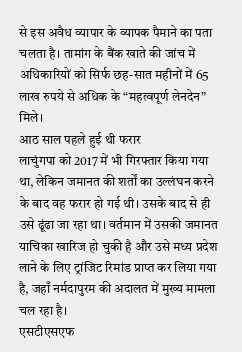से इस अवैध व्यापार के व्यापक पैमाने का पता चलता है। तामांग के बैंक खाते की जांच में अधिकारियों को सिर्फ छह-सात महीनों में 65 लाख रुपये से अधिक के “महत्वपूर्ण लेनदेन” मिले।
आठ साल पहले हुई थी फरार
लाचुंगपा को 2017 में भी गिरफ्तार किया गया था, लेकिन जमानत की शर्तों का उल्लंघन करने के बाद वह फरार हो गई थी। उसके बाद से ही उसे ढूंढा जा रहा था। वर्तमान में उसकी जमानत याचिका खारिज हो चुकी है और उसे मध्य प्रदेश लाने के लिए ट्रांजिट रिमांड प्राप्त कर लिया गया है, जहाँ नर्मदापुरम की अदालत में मुख्य मामला चल रहा है।
एसटीएसएफ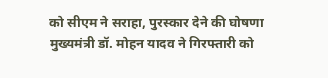को सीएम ने सराहा, पुरस्कार देने की घोषणा
मुख्यमंत्री डॉ. मोहन यादव ने गिरफ्तारी को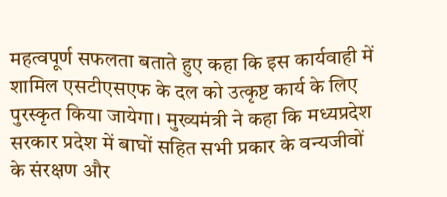महत्वपूर्ण सफलता बताते हुए कहा कि इस कार्यवाही में शामिल एसटीएसएफ के दल को उत्कृष्ट कार्य के लिए पुरस्कृत किया जायेगा। मुख्यमंत्री ने कहा कि मध्यप्रदेश सरकार प्रदेश में बाघों सहित सभी प्रकार के वन्यजीवों के संरक्षण और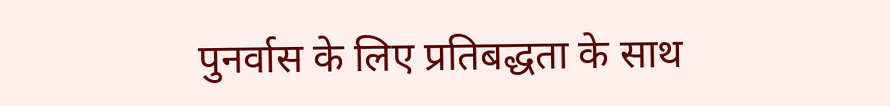पुनर्वास के लिए प्रतिबद्धता के साथ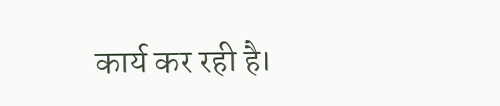कार्य कर रही है।